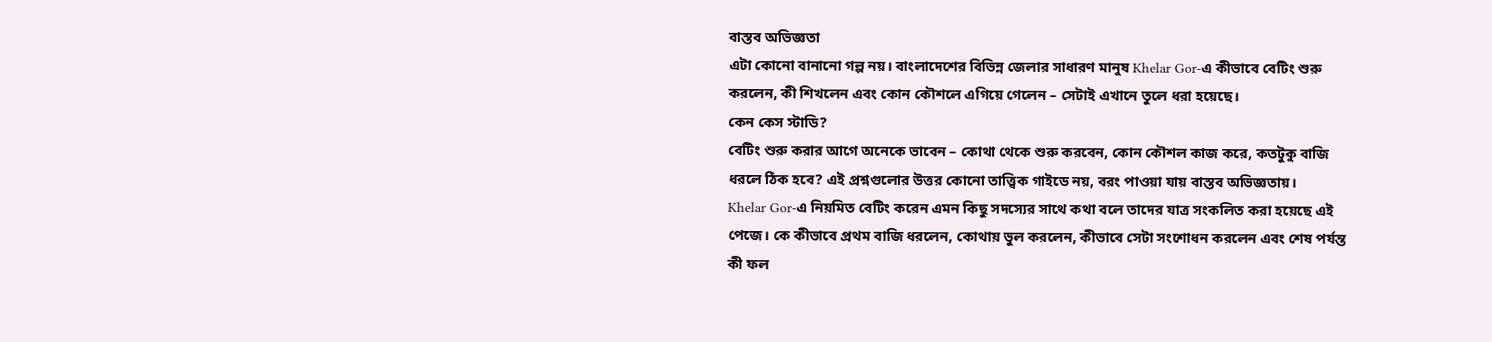বাস্তব অভিজ্ঞতা
এটা কোনো বানানো গল্প নয়। বাংলাদেশের বিভিন্ন জেলার সাধারণ মানুষ Khelar Gor-এ কীভাবে বেটিং শুরু করলেন, কী শিখলেন এবং কোন কৌশলে এগিয়ে গেলেন – সেটাই এখানে তুলে ধরা হয়েছে।
কেন কেস স্টাডি?
বেটিং শুরু করার আগে অনেকে ভাবেন – কোথা থেকে শুরু করবেন, কোন কৌশল কাজ করে, কতটুকু বাজি ধরলে ঠিক হবে? এই প্রশ্নগুলোর উত্তর কোনো তাত্ত্বিক গাইডে নয়, বরং পাওয়া যায় বাস্তব অভিজ্ঞতায়।
Khelar Gor-এ নিয়মিত বেটিং করেন এমন কিছু সদস্যের সাথে কথা বলে তাদের যাত্র সংকলিত করা হয়েছে এই পেজে। কে কীভাবে প্রথম বাজি ধরলেন, কোথায় ভুল করলেন, কীভাবে সেটা সংশোধন করলেন এবং শেষ পর্যন্ত কী ফল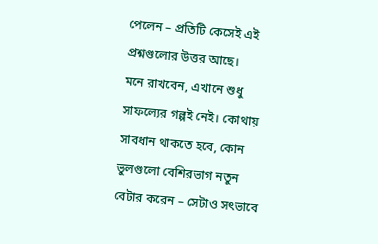পেলেন – প্রতিটি কেসেই এই প্রশ্নগুলোর উত্তর আছে।
মনে রাখবেন, এখানে শুধু সাফল্যের গল্পই নেই। কোথায় সাবধান থাকতে হবে, কোন ভুলগুলো বেশিরভাগ নতুন বেটার করেন – সেটাও সৎভাবে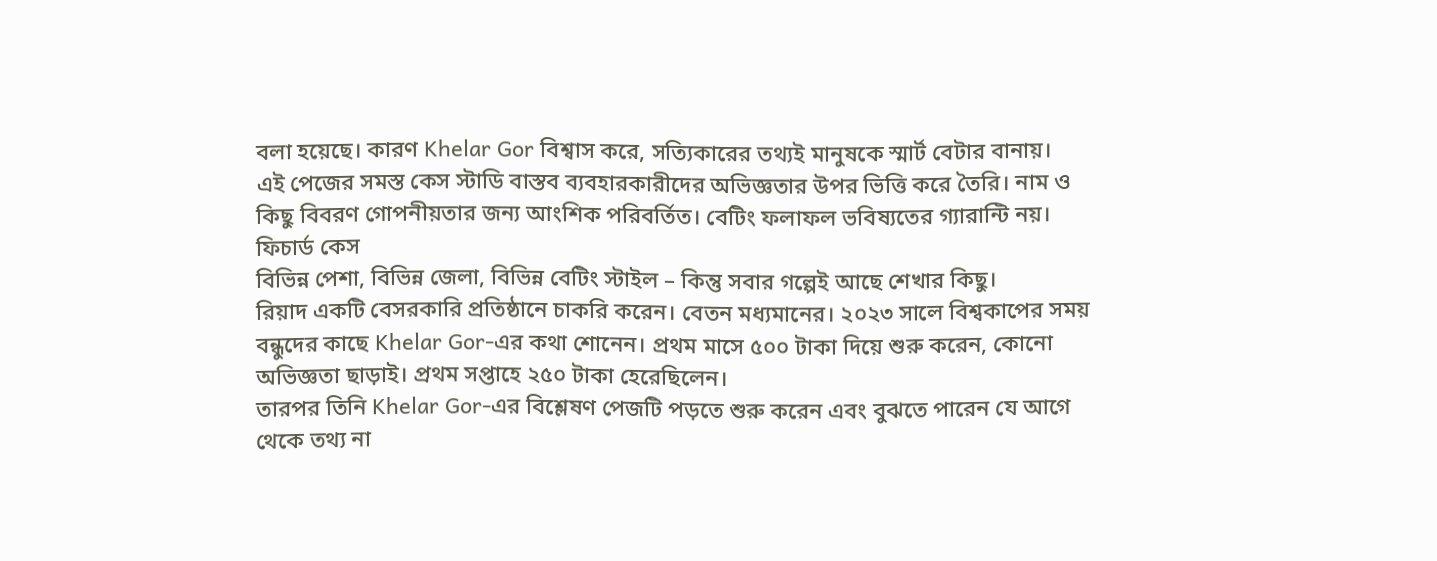বলা হয়েছে। কারণ Khelar Gor বিশ্বাস করে, সত্যিকারের তথ্যই মানুষকে স্মার্ট বেটার বানায়।
এই পেজের সমস্ত কেস স্টাডি বাস্তব ব্যবহারকারীদের অভিজ্ঞতার উপর ভিত্তি করে তৈরি। নাম ও কিছু বিবরণ গোপনীয়তার জন্য আংশিক পরিবর্তিত। বেটিং ফলাফল ভবিষ্যতের গ্যারান্টি নয়।
ফিচার্ড কেস
বিভিন্ন পেশা, বিভিন্ন জেলা, বিভিন্ন বেটিং স্টাইল – কিন্তু সবার গল্পেই আছে শেখার কিছু।
রিয়াদ একটি বেসরকারি প্রতিষ্ঠানে চাকরি করেন। বেতন মধ্যমানের। ২০২৩ সালে বিশ্বকাপের সময় বন্ধুদের কাছে Khelar Gor-এর কথা শোনেন। প্রথম মাসে ৫০০ টাকা দিয়ে শুরু করেন, কোনো অভিজ্ঞতা ছাড়াই। প্রথম সপ্তাহে ২৫০ টাকা হেরেছিলেন।
তারপর তিনি Khelar Gor-এর বিশ্লেষণ পেজটি পড়তে শুরু করেন এবং বুঝতে পারেন যে আগে থেকে তথ্য না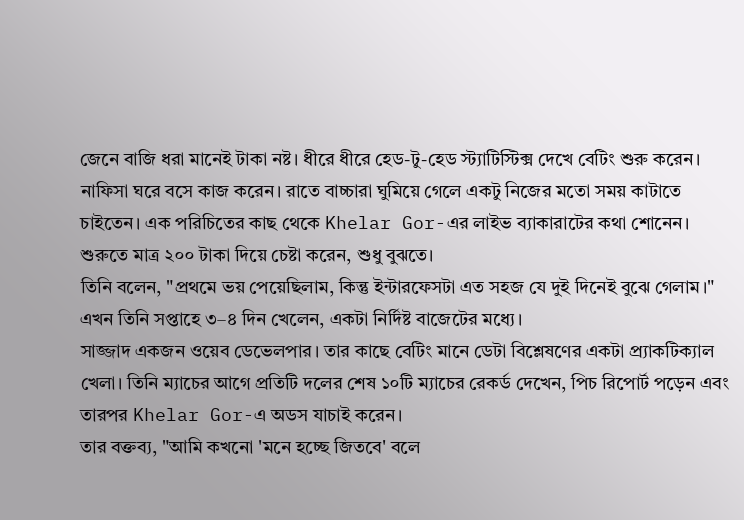জেনে বাজি ধরা মানেই টাকা নষ্ট। ধীরে ধীরে হেড-টু-হেড স্ট্যাটিস্টিক্স দেখে বেটিং শুরু করেন।
নাফিসা ঘরে বসে কাজ করেন। রাতে বাচ্চারা ঘুমিয়ে গেলে একটু নিজের মতো সময় কাটাতে চাইতেন। এক পরিচিতের কাছ থেকে Khelar Gor-এর লাইভ ব্যাকারাটের কথা শোনেন। শুরুতে মাত্র ২০০ টাকা দিয়ে চেষ্টা করেন, শুধু বুঝতে।
তিনি বলেন, "প্রথমে ভয় পেয়েছিলাম, কিন্তু ইন্টারফেসটা এত সহজ যে দুই দিনেই বুঝে গেলাম।" এখন তিনি সপ্তাহে ৩–৪ দিন খেলেন, একটা নির্দিষ্ট বাজেটের মধ্যে।
সাজ্জাদ একজন ওয়েব ডেভেলপার। তার কাছে বেটিং মানে ডেটা বিশ্লেষণের একটা প্র্যাকটিক্যাল খেলা। তিনি ম্যাচের আগে প্রতিটি দলের শেষ ১০টি ম্যাচের রেকর্ড দেখেন, পিচ রিপোর্ট পড়েন এবং তারপর Khelar Gor-এ অডস যাচাই করেন।
তার বক্তব্য, "আমি কখনো 'মনে হচ্ছে জিতবে' বলে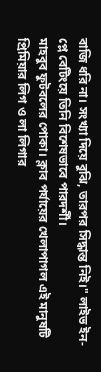বাজি ধরি না। সংখ্যা দিয়ে বুঝি, তারপর সিদ্ধান্ত নিই।" লাইভ ইন-প্লে বেটিংয়ে তিনি বিশেষভাবে পারদর্শী।
মাহবুব ফুটবলের পোকা। ক্লাব পর্যায়ের খেলাপাগল এই মানুষটি প্রিমিয়ার লিগ ও লা লিগার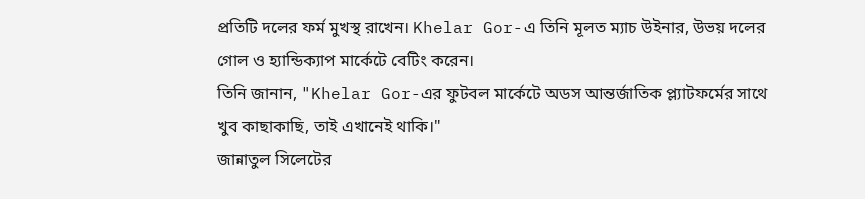প্রতিটি দলের ফর্ম মুখস্থ রাখেন। Khelar Gor-এ তিনি মূলত ম্যাচ উইনার, উভয় দলের গোল ও হ্যান্ডিক্যাপ মার্কেটে বেটিং করেন।
তিনি জানান, "Khelar Gor-এর ফুটবল মার্কেটে অডস আন্তর্জাতিক প্ল্যাটফর্মের সাথে খুব কাছাকাছি, তাই এখানেই থাকি।"
জান্নাতুল সিলেটের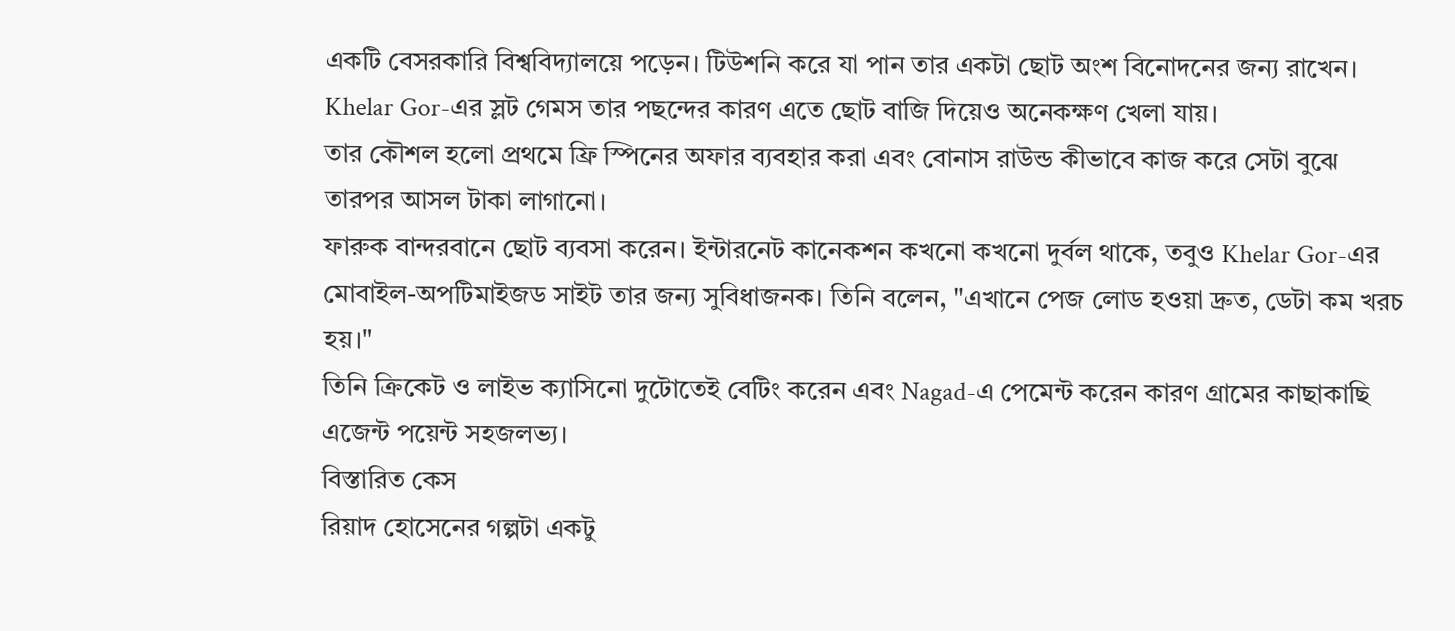একটি বেসরকারি বিশ্ববিদ্যালয়ে পড়েন। টিউশনি করে যা পান তার একটা ছোট অংশ বিনোদনের জন্য রাখেন। Khelar Gor-এর স্লট গেমস তার পছন্দের কারণ এতে ছোট বাজি দিয়েও অনেকক্ষণ খেলা যায়।
তার কৌশল হলো প্রথমে ফ্রি স্পিনের অফার ব্যবহার করা এবং বোনাস রাউন্ড কীভাবে কাজ করে সেটা বুঝে তারপর আসল টাকা লাগানো।
ফারুক বান্দরবানে ছোট ব্যবসা করেন। ইন্টারনেট কানেকশন কখনো কখনো দুর্বল থাকে, তবুও Khelar Gor-এর মোবাইল-অপটিমাইজড সাইট তার জন্য সুবিধাজনক। তিনি বলেন, "এখানে পেজ লোড হওয়া দ্রুত, ডেটা কম খরচ হয়।"
তিনি ক্রিকেট ও লাইভ ক্যাসিনো দুটোতেই বেটিং করেন এবং Nagad-এ পেমেন্ট করেন কারণ গ্রামের কাছাকাছি এজেন্ট পয়েন্ট সহজলভ্য।
বিস্তারিত কেস
রিয়াদ হোসেনের গল্পটা একটু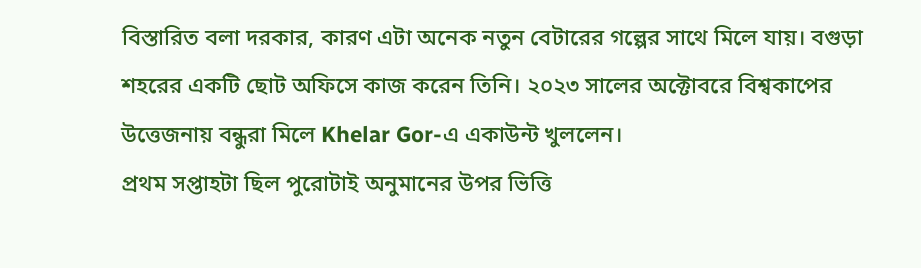বিস্তারিত বলা দরকার, কারণ এটা অনেক নতুন বেটারের গল্পের সাথে মিলে যায়। বগুড়া শহরের একটি ছোট অফিসে কাজ করেন তিনি। ২০২৩ সালের অক্টোবরে বিশ্বকাপের উত্তেজনায় বন্ধুরা মিলে Khelar Gor-এ একাউন্ট খুললেন।
প্রথম সপ্তাহটা ছিল পুরোটাই অনুমানের উপর ভিত্তি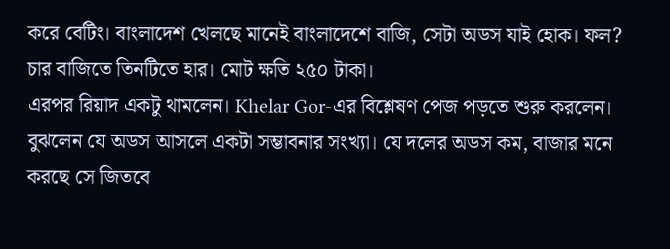করে বেটিং। বাংলাদেশ খেলছে মানেই বাংলাদেশে বাজি, সেটা অডস যাই হোক। ফল? চার বাজিতে তিনটিতে হার। মোট ক্ষতি ২৫০ টাকা।
এরপর রিয়াদ একটু থামলেন। Khelar Gor-এর বিশ্লেষণ পেজ পড়তে শুরু করলেন। বুঝলেন যে অডস আসলে একটা সম্ভাবনার সংখ্যা। যে দলের অডস কম, বাজার মনে করছে সে জিতবে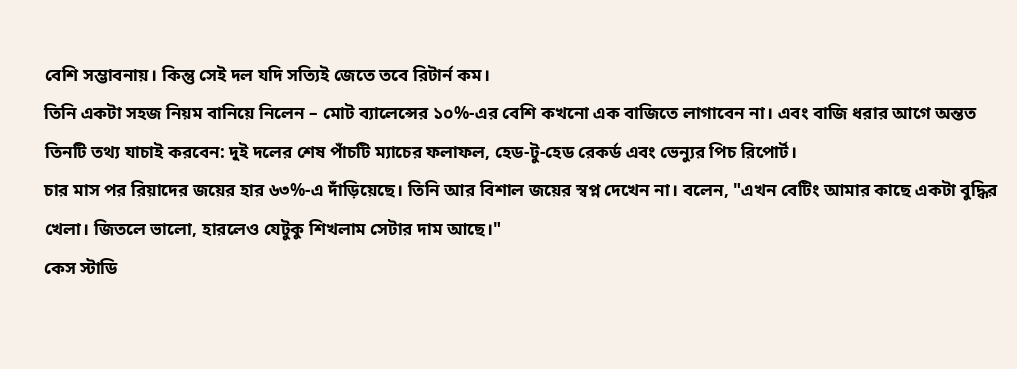বেশি সম্ভাবনায়। কিন্তু সেই দল যদি সত্যিই জেতে তবে রিটার্ন কম।
তিনি একটা সহজ নিয়ম বানিয়ে নিলেন – মোট ব্যালেন্সের ১০%-এর বেশি কখনো এক বাজিতে লাগাবেন না। এবং বাজি ধরার আগে অন্তত তিনটি তথ্য যাচাই করবেন: দুই দলের শেষ পাঁচটি ম্যাচের ফলাফল, হেড-টু-হেড রেকর্ড এবং ভেন্যুর পিচ রিপোর্ট।
চার মাস পর রিয়াদের জয়ের হার ৬৩%-এ দাঁড়িয়েছে। তিনি আর বিশাল জয়ের স্বপ্ন দেখেন না। বলেন, "এখন বেটিং আমার কাছে একটা বুদ্ধির খেলা। জিতলে ভালো, হারলেও যেটুকু শিখলাম সেটার দাম আছে।"
কেস স্টাডি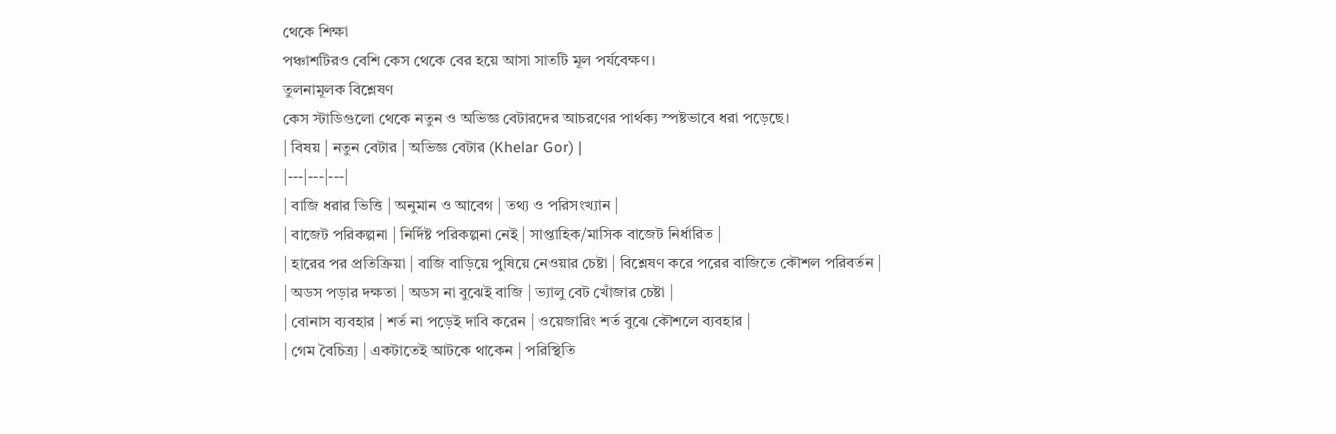থেকে শিক্ষা
পঞ্চাশটিরও বেশি কেস থেকে বের হয়ে আসা সাতটি মূল পর্যবেক্ষণ।
তুলনামূলক বিশ্লেষণ
কেস স্টাডিগুলো থেকে নতুন ও অভিজ্ঞ বেটারদের আচরণের পার্থক্য স্পষ্টভাবে ধরা পড়েছে।
| বিষয় | নতুন বেটার | অভিজ্ঞ বেটার (Khelar Gor) |
|---|---|---|
| বাজি ধরার ভিত্তি | অনুমান ও আবেগ | তথ্য ও পরিসংখ্যান |
| বাজেট পরিকল্পনা | নির্দিষ্ট পরিকল্পনা নেই | সাপ্তাহিক/মাসিক বাজেট নির্ধারিত |
| হারের পর প্রতিক্রিয়া | বাজি বাড়িয়ে পুষিয়ে নেওয়ার চেষ্টা | বিশ্লেষণ করে পরের বাজিতে কৌশল পরিবর্তন |
| অডস পড়ার দক্ষতা | অডস না বুঝেই বাজি | ভ্যালু বেট খোঁজার চেষ্টা |
| বোনাস ব্যবহার | শর্ত না পড়েই দাবি করেন | ওয়েজারিং শর্ত বুঝে কৌশলে ব্যবহার |
| গেম বৈচিত্র্য | একটাতেই আটকে থাকেন | পরিস্থিতি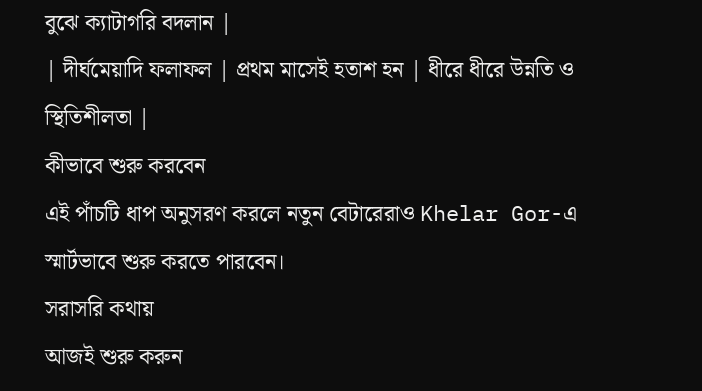বুঝে ক্যাটাগরি বদলান |
| দীর্ঘমেয়াদি ফলাফল | প্রথম মাসেই হতাশ হন | ধীরে ধীরে উন্নতি ও স্থিতিশীলতা |
কীভাবে শুরু করবেন
এই পাঁচটি ধাপ অনুসরণ করলে নতুন বেটারেরাও Khelar Gor-এ স্মার্টভাবে শুরু করতে পারবেন।
সরাসরি কথায়
আজই শুরু করুন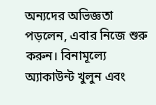অন্যদের অভিজ্ঞতা পড়লেন, এবার নিজে শুরু করুন। বিনামূল্যে অ্যাকাউন্ট খুলুন এবং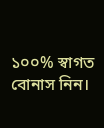১০০% স্বাগত বোনাস নিন।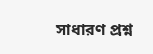সাধারণ প্রশ্ন